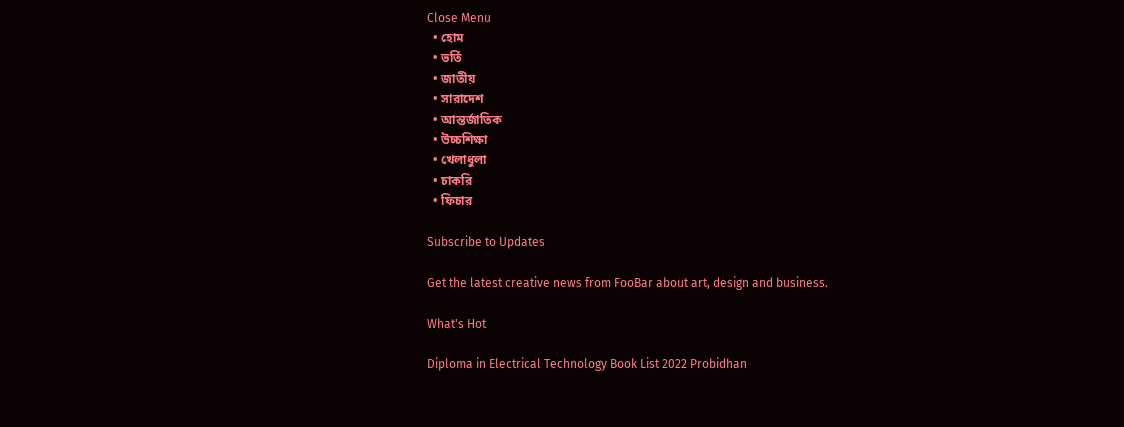Close Menu
  • হোম
  • ভর্তি
  • জাতীয়
  • সারাদেশ
  • আন্তর্জাতিক
  • উচ্চশিক্ষা
  • খেলাধুলা
  • চাকরি
  • ফিচার

Subscribe to Updates

Get the latest creative news from FooBar about art, design and business.

What's Hot

Diploma in Electrical Technology Book List 2022 Probidhan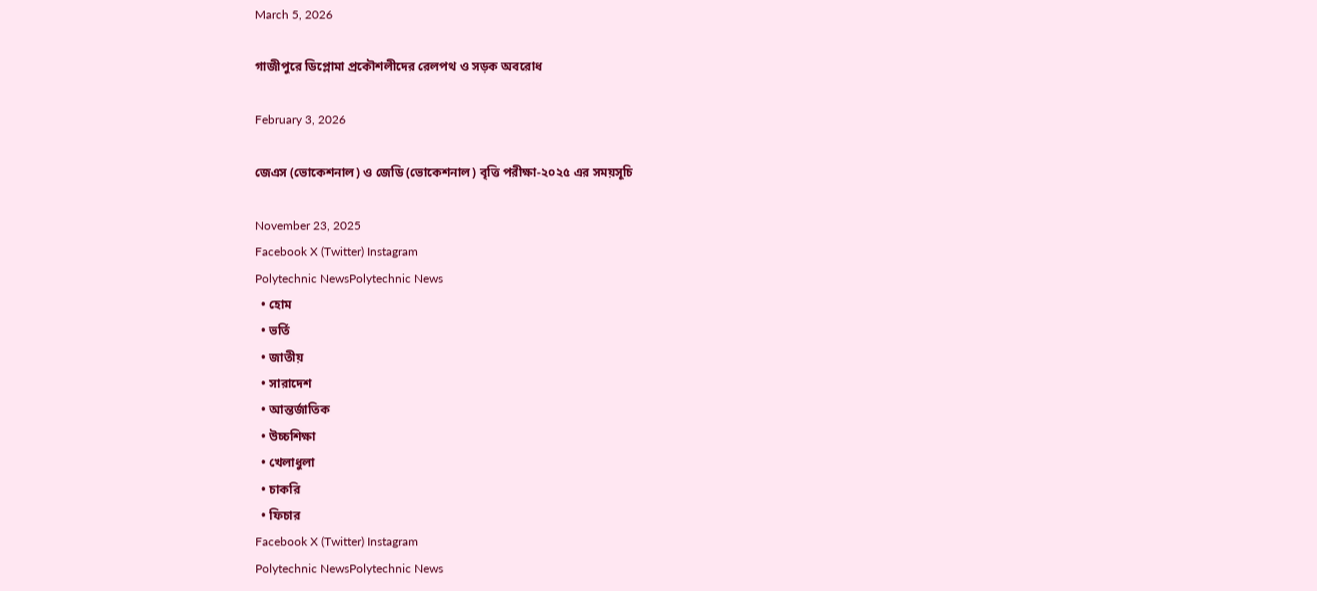March 5, 2026

গাজীপুরে ডিপ্লোমা প্রকৌশলীদের রেলপথ ও সড়ক অবরোধ

February 3, 2026

জেএস (ভোকেশনাল) ও জেডি (ভোকেশনাল) বৃত্তি পরীক্ষা-২০২৫ এর সময়সূচি

November 23, 2025
Facebook X (Twitter) Instagram
Polytechnic NewsPolytechnic News
  • হোম
  • ভর্তি
  • জাতীয়
  • সারাদেশ
  • আন্তর্জাতিক
  • উচ্চশিক্ষা
  • খেলাধুলা
  • চাকরি
  • ফিচার
Facebook X (Twitter) Instagram
Polytechnic NewsPolytechnic News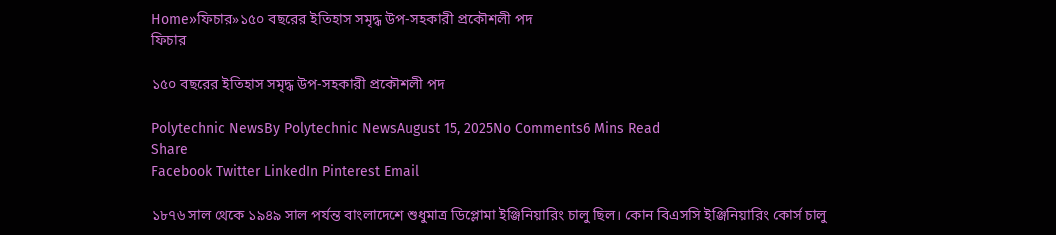Home»ফিচার»১৫০ বছরের ইতিহাস সমৃদ্ধ উপ-সহকারী প্রকৌশলী পদ
ফিচার

১৫০ বছরের ইতিহাস সমৃদ্ধ উপ-সহকারী প্রকৌশলী পদ

Polytechnic NewsBy Polytechnic NewsAugust 15, 2025No Comments6 Mins Read
Share
Facebook Twitter LinkedIn Pinterest Email

১৮৭৬ সাল থেকে ১৯৪৯ সাল পর্যন্ত বাংলাদেশে শুধুমাত্র ডিপ্লোমা ইঞ্জিনিয়ারিং চালু ছিল। কোন বিএসসি ইঞ্জিনিয়ারিং কোর্স চালু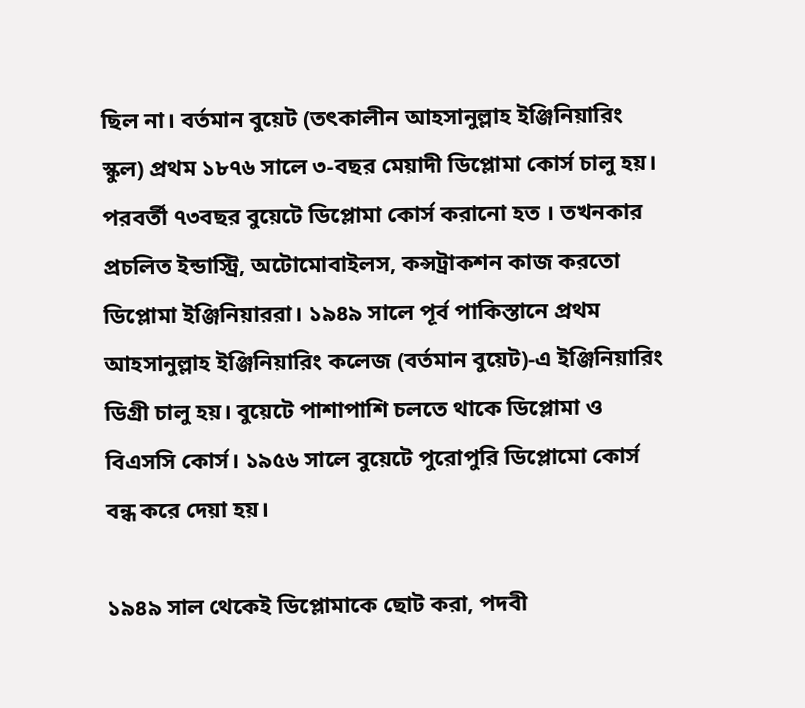ছিল না। বর্তমান বুয়েট (তৎকালীন আহসানুল্লাহ ইঞ্জিনিয়ারিং স্কুল) প্রথম ১৮৭৬ সালে ৩-বছর মেয়াদী ডিপ্লোমা কোর্স চালু হয়। পরবর্তী ৭৩বছর বুয়েটে ডিপ্লোমা কোর্স করানো হত । তখনকার প্রচলিত ইন্ডাস্ট্রি, অটোমোবাইলস, কন্সট্রাকশন কাজ করতো ডিপ্লোমা ইঞ্জিনিয়াররা। ১৯৪৯ সালে পূর্ব পাকিস্তানে প্রথম আহসানুল্লাহ ইঞ্জিনিয়ারিং কলেজ (বর্তমান বুয়েট)-এ ইঞ্জিনিয়ারিং ডিগ্রী চালু হয়। বুয়েটে পাশাপাশি চলতে থাকে ডিপ্লোমা ও বিএসসি কোর্স। ১৯৫৬ সালে বুয়েটে পুরোপুরি ডিপ্লোমো কোর্স বন্ধ করে দেয়া হয়।

১৯৪৯ সাল থেকেই ডিপ্লোমাকে ছোট করা, পদবী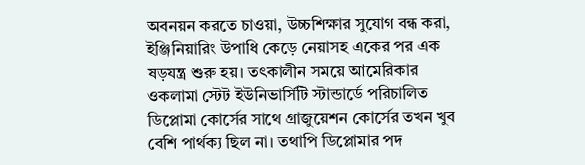অবনয়ন করতে চাওয়া, উচ্চশিক্ষার সুযোগ বন্ধ করা, ইঞ্জিনিয়ারিং উপাধি কেড়ে নেয়াসহ একের পর এক ষড়যন্ত্র শুরু হয়। তৎকালীন সময়ে আমেরিকার ওকলামা স্টেট ইউনিভার্সিটি স্টান্ডার্ডে পরিচালিত ডিপ্লোমা কোর্সের সাথে গ্রাজুয়েশন কোর্সের তখন খুব বেশি পার্থক্য ছিল না। তথাপি ডিপ্লোমার পদ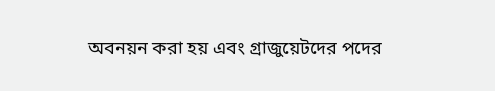অবনয়ন করা হয় এবং গ্রাজুয়েটদের পদের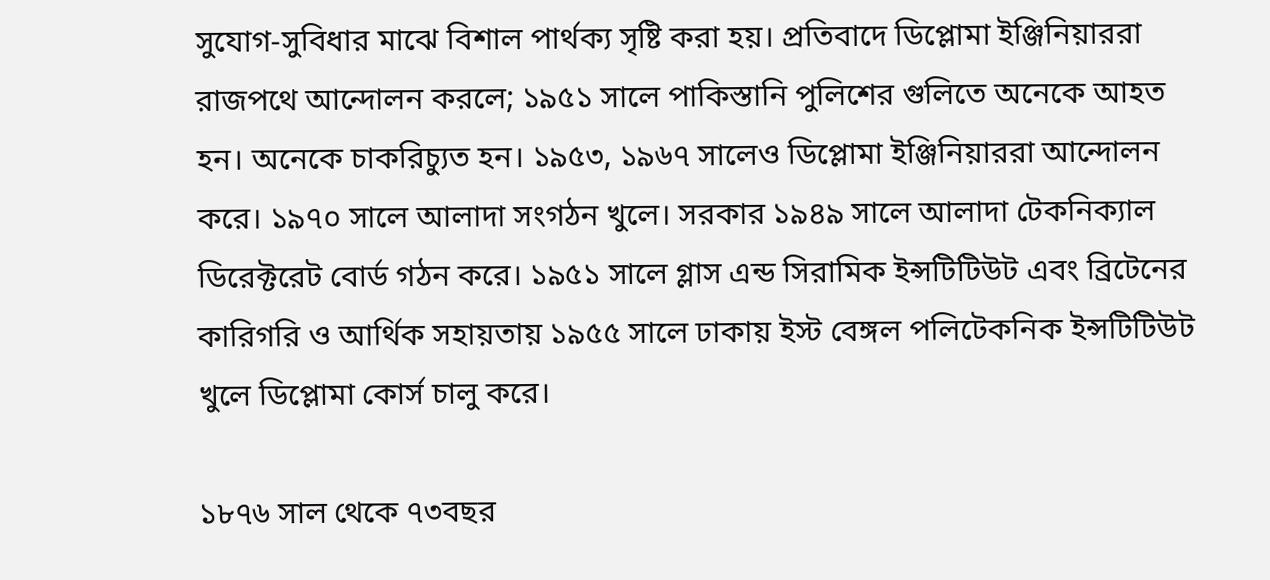সুযোগ-সুবিধার মাঝে বিশাল পার্থক্য সৃষ্টি করা হয়। প্রতিবাদে ডিপ্লোমা ইঞ্জিনিয়াররা রাজপথে আন্দোলন করলে; ১৯৫১ সালে পাকিস্তানি পুলিশের গুলিতে অনেকে আহত হন। অনেকে চাকরিচ্যুত হন। ১৯৫৩, ১৯৬৭ সালেও ডিপ্লোমা ইঞ্জিনিয়াররা আন্দোলন করে। ১৯৭০ সালে আলাদা সংগঠন খুলে। সরকার ১৯৪৯ সালে আলাদা টেকনিক্যাল ডিরেক্টরেট বোর্ড গঠন করে। ১৯৫১ সালে গ্লাস এন্ড সিরামিক ইন্সটিটিউট এবং ব্রিটেনের কারিগরি ও আর্থিক সহায়তায় ১৯৫৫ সালে ঢাকায় ইস্ট বেঙ্গল পলিটেকনিক ইন্সটিটিউট খুলে ডিপ্লোমা কোর্স চালু করে।

১৮৭৬ সাল থেকে ৭৩বছর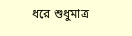ধরে শুধুমাত্র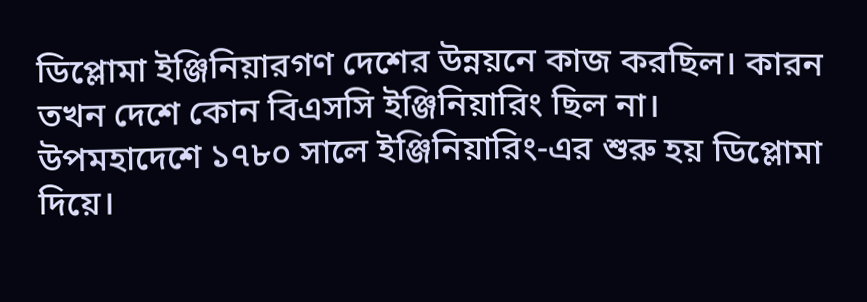ডিপ্লোমা ইঞ্জিনিয়ারগণ দেশের উন্নয়নে কাজ করছিল। কারন তখন দেশে কোন বিএসসি ইঞ্জিনিয়ারিং ছিল না। উপমহাদেশে ১৭৮০ সালে ইঞ্জিনিয়ারিং-এর শুরু হয় ডিপ্লোমা দিয়ে।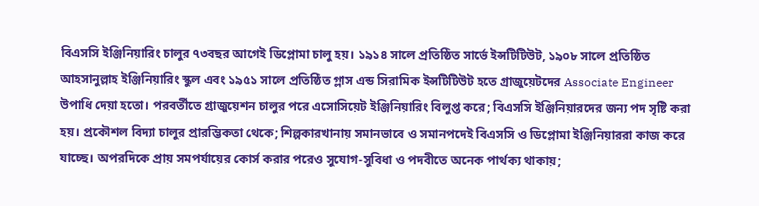বিএসসি ইঞ্জিনিয়ারিং চালুর ৭৩বছর আগেই ডিপ্লোমা চালু হয়। ১৯১৪ সালে প্রতিষ্ঠিত সার্ভে ইন্সটিটিউট, ১৯০৮ সালে প্রতিষ্ঠিত আহসানুল্লাহ ইঞ্জিনিয়ারিং স্কুল এবং ১৯৫১ সালে প্রতিষ্ঠিত গ্লাস এন্ড সিরামিক ইন্সটিটিউট হতে গ্রাজুয়েটদের Associate Engineer উপাধি দেয়া হতো। পরবর্তীতে গ্রাজুয়েশন চালুর পরে এসোসিয়েট ইঞ্জিনিয়ারিং বিলুপ্ত করে; বিএসসি ইঞ্জিনিয়ারদের জন্য পদ সৃষ্টি করা হয়। প্রকৌশল বিদ্যা চালুর প্রারম্ভিকতা থেকে; শিল্পকারখানায় সমানভাবে ও সমানপদেই বিএসসি ও ডিপ্লোমা ইঞ্জিনিয়াররা কাজ করে যাচ্ছে। অপরদিকে প্রায় সমপর্যায়ের কোর্স করার পরেও সুযোগ-সুবিধা ও পদবীতে অনেক পার্থক্য থাকায়;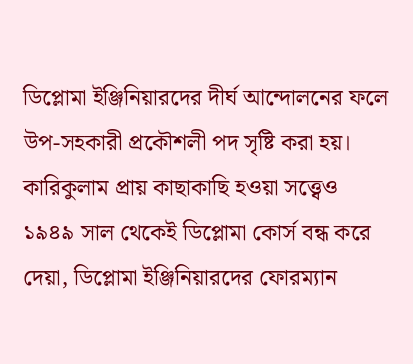ডিপ্লোমা ইঞ্জিনিয়ারদের দীর্ঘ আন্দোলনের ফলে উপ-সহকারী প্রকৌশলী পদ সৃষ্টি করা হয়। কারিকুলাম প্রায় কাছাকাছি হওয়া সত্ত্বেও ১৯৪৯ সাল থেকেই ডিপ্লোমা কোর্স বন্ধ করে দেয়া, ডিপ্লোমা ইঞ্জিনিয়ারদের ফোরম্যান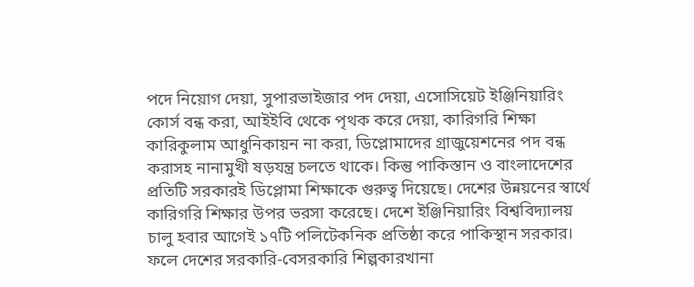পদে নিয়োগ দেয়া, সুপারভাইজার পদ দেয়া, এসোসিয়েট ইঞ্জিনিয়ারিং কোর্স বন্ধ করা, আইইবি থেকে পৃথক করে দেয়া, কারিগরি শিক্ষা কারিকুলাম আধুনিকায়ন না করা, ডিপ্লোমাদের গ্রাজুয়েশনের পদ বন্ধ করাসহ নানামুখী ষড়যন্ত্র চলতে থাকে। কিন্তু পাকিস্তান ও বাংলাদেশের প্রতিটি সরকারই ডিপ্লোমা শিক্ষাকে গুরুত্ব দিয়েছে। দেশের উন্নয়নের স্বার্থে কারিগরি শিক্ষার উপর ভরসা করেছে। দেশে ইঞ্জিনিয়ারিং বিশ্ববিদ্যালয় চালু হবার আগেই ১৭টি পলিটেকনিক প্রতিষ্ঠা করে পাকিস্থান সরকার। ফলে দেশের সরকারি-বেসরকারি শিল্পকারখানা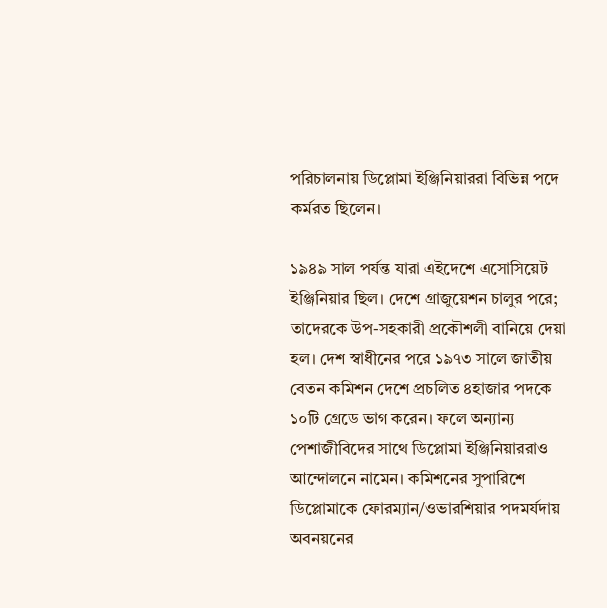পরিচালনায় ডিপ্লোমা ইঞ্জিনিয়াররা বিভিন্ন পদে কর্মরত ছিলেন।

১৯৪৯ সাল পর্যন্ত যারা এইদেশে এসোসিয়েট ইঞ্জিনিয়ার ছিল। দেশে গ্রাজুয়েশন চালুর পরে; তাদেরকে উপ-সহকারী প্রকৌশলী বানিয়ে দেয়া হল। দেশ স্বাধীনের পরে ১৯৭৩ সালে জাতীয় বেতন কমিশন দেশে প্রচলিত ৪হাজার পদকে ১০টি গ্রেডে ভাগ করেন। ফলে অন্যান্য পেশাজীবিদের সাথে ডিপ্লোমা ইঞ্জিনিয়াররাও আন্দোলনে নামেন। কমিশনের সুপারিশে ডিপ্লোমাকে ফোরম্যান/ওভারশিয়ার পদমর্যদায় অবনয়নের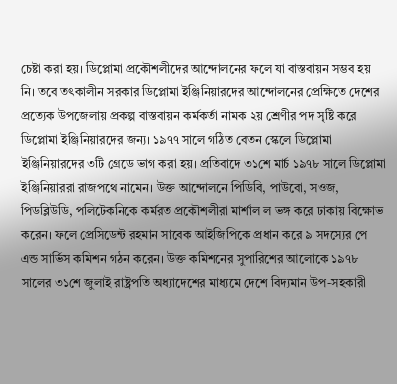চেষ্টা করা হয়। ডিপ্লোমা প্রকৌশলীদের আন্দোলনের ফলে যা বাস্তবায়ন সম্ভব হয় নি। তবে তৎকালীন সরকার ডিপ্লোমা ইঞ্জিনিয়ারদের আন্দোলনের প্রেক্ষিতে দেশের প্রত্যেক উপজেলায় প্রকল্প বাস্তবায়ন কর্মকর্তা নামক ২য় শ্রেণীর পদ সৃষ্টি করে ডিপ্লোমা ইঞ্জিনিয়ারদের জন্য। ১৯৭৭ সালে গঠিত বেতন স্কেলে ডিপ্লোমা ইঞ্জিনিয়ারদের ৩টি গ্রেডে ভাগ করা হয়। প্রতিবাদে ৩১শে মার্চ ১৯৭৮ সালে ডিপ্লোমা ইঞ্জিনিয়াররা রাজপথে নামেন। উক্ত আন্দোলনে পিডিবি, পাউবো, সওজ, পিডব্লিউডি, পলিটেকনিকে কর্মরত প্রকৌশলীরা মার্শাল ল ভঙ্গ করে ঢাকায় বিক্ষোভ করেন। ফলে প্রেসিডেন্ট রহমান সাবেক আইজিপিকে প্রধান করে ৯ সদস্যের পে এন্ড সার্ভিস কমিশন গঠন করেন। উক্ত কমিশনের সুপারিশের আলোকে ১৯৭৮ সালের ৩১শে জুলাই রাষ্ট্রপতি অধ্যাদেশের মাধ্যমে দেশে বিদ্যমান উপ-সহকারী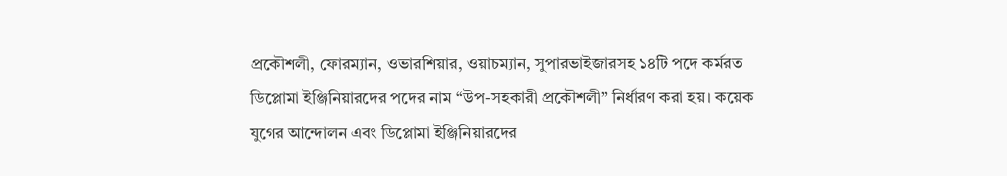প্রকৌশলী, ফোরম্যান, ওভারশিয়ার, ওয়াচম্যান, সুপারভাইজারসহ ১৪টি পদে কর্মরত ডিপ্লোমা ইঞ্জিনিয়ারদের পদের নাম “উপ-সহকারী প্রকৌশলী” নির্ধারণ করা হয়। কয়েক যুগের আন্দোলন এবং ডিপ্লোমা ইঞ্জিনিয়ারদের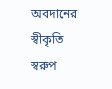অবদানের স্বীকৃতি স্বরুপ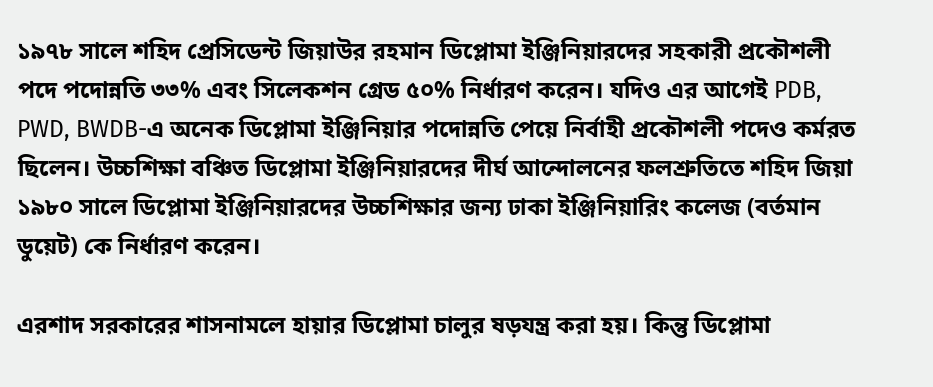১৯৭৮ সালে শহিদ প্রেসিডেন্ট জিয়াউর রহমান ডিপ্লোমা ইঞ্জিনিয়ারদের সহকারী প্রকৌশলী পদে পদোন্নতি ৩৩% এবং সিলেকশন গ্রেড ৫০% নির্ধারণ করেন। যদিও এর আগেই PDB, PWD, BWDB-এ অনেক ডিপ্লোমা ইঞ্জিনিয়ার পদোন্নতি পেয়ে নির্বাহী প্রকৌশলী পদেও কর্মরত ছিলেন। উচ্চশিক্ষা বঞ্চিত ডিপ্লোমা ইঞ্জিনিয়ারদের দীর্ঘ আন্দোলনের ফলশ্রুতিতে শহিদ জিয়া ১৯৮০ সালে ডিপ্লোমা ইঞ্জিনিয়ারদের উচ্চশিক্ষার জন্য ঢাকা ইঞ্জিনিয়ারিং কলেজ (বর্তমান ডুয়েট) কে নির্ধারণ করেন।

এরশাদ সরকারের শাসনামলে হায়ার ডিপ্লোমা চালুর ষড়যন্ত্র করা হয়। কিন্তু ডিপ্লোমা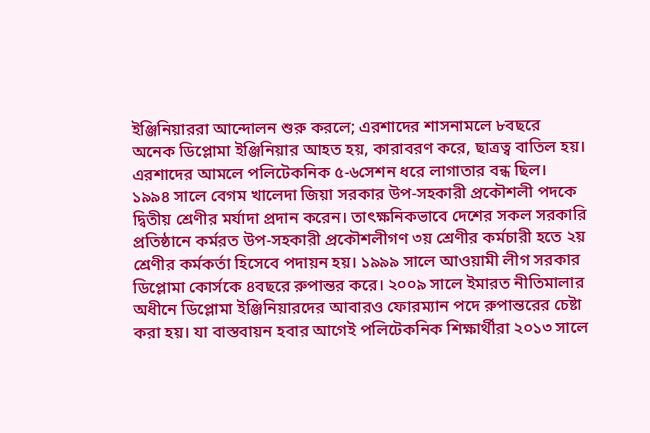ইঞ্জিনিয়াররা আন্দোলন শুরু করলে; এরশাদের শাসনামলে ৮বছরে অনেক ডিপ্লোমা ইঞ্জিনিয়ার আহত হয়, কারাবরণ করে, ছাত্রত্ব বাতিল হয়। এরশাদের আমলে পলিটেকনিক ৫-৬সেশন ধরে লাগাতার বন্ধ ছিল। ১৯৯৪ সালে বেগম খালেদা জিয়া সরকার উপ-সহকারী প্রকৌশলী পদকে দ্বিতীয় শ্রেণীর মর্যাদা প্রদান করেন। তাৎক্ষনিকভাবে দেশের সকল সরকারি প্রতিষ্ঠানে কর্মরত উপ-সহকারী প্রকৌশলীগণ ৩য় শ্রেণীর কর্মচারী হতে ২য় শ্রেণীর কর্মকর্তা হিসেবে পদায়ন হয়। ১৯৯৯ সালে আওয়ামী লীগ সরকার ডিপ্লোমা কোর্সকে ৪বছরে রুপান্তর করে। ২০০৯ সালে ইমারত নীতিমালার অধীনে ডিপ্লোমা ইঞ্জিনিয়ারদের আবারও ফোরম্যান পদে রুপান্তরের চেষ্টা করা হয়। যা বাস্তবায়ন হবার আগেই পলিটেকনিক শিক্ষার্থীরা ২০১৩ সালে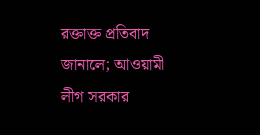রক্তাক্ত প্রতিবাদ জানালে; আওয়ামী লীগ সরকার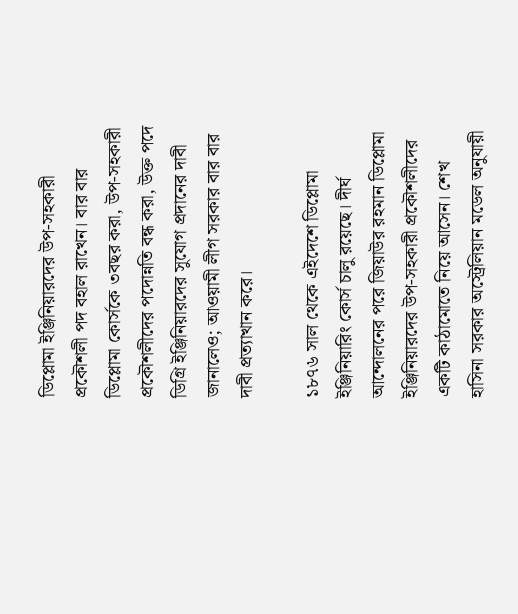ডিপ্লোমা ইঞ্জিনিয়ারদের উপ-সহকারী প্রকৌশলী পদ বহাল রাখেন। বার বার ডিপ্লোমা কোর্সকে ৩বছর করা, উপ-সহকারী প্রকৌশলীদের পদোন্নতি বন্ধ করা, উক্ত পদে ডিগ্রি ইঞ্জিনিয়ারদের সুযোগ প্রদানের দাবী জানালেও; আওয়ামী লীগ সরকার বার বার দাবী প্রত্যাখান করে।

১৮৭৬ সাল থেকে এইদেশে ডিপ্লোমা ইঞ্জিনিয়ারিং কোর্স চালু রয়েছে। দীর্ঘ আন্দোলনের পরে জিয়াউর রহমান ডিপ্লোমা ইঞ্জিনিয়ারদের উপ-সহকারী প্রকৌশলীদের একটি কাঠামোতে নিয়ে আসেন। শেখ হাসিনা সরকার অস্ট্রেলিয়ান মডেল অনুযায়ী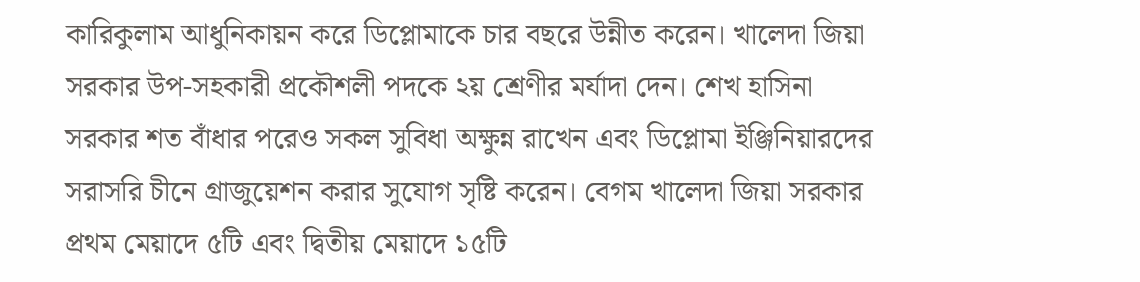কারিকুলাম আধুনিকায়ন করে ডিপ্লোমাকে চার বছরে উন্নীত করেন। খালেদা জিয়া সরকার উপ-সহকারী প্রকৌশলী পদকে ২য় শ্রেণীর মর্যাদা দেন। শেখ হাসিনা সরকার শত বাঁধার পরেও সকল সুবিধা অক্ষুন্ন রাখেন এবং ডিপ্লোমা ইঞ্জিনিয়ারদের সরাসরি চীনে গ্রাজুয়েশন করার সুযোগ সৃষ্টি করেন। বেগম খালেদা জিয়া সরকার প্রথম মেয়াদে ৫টি এবং দ্বিতীয় মেয়াদে ১৫টি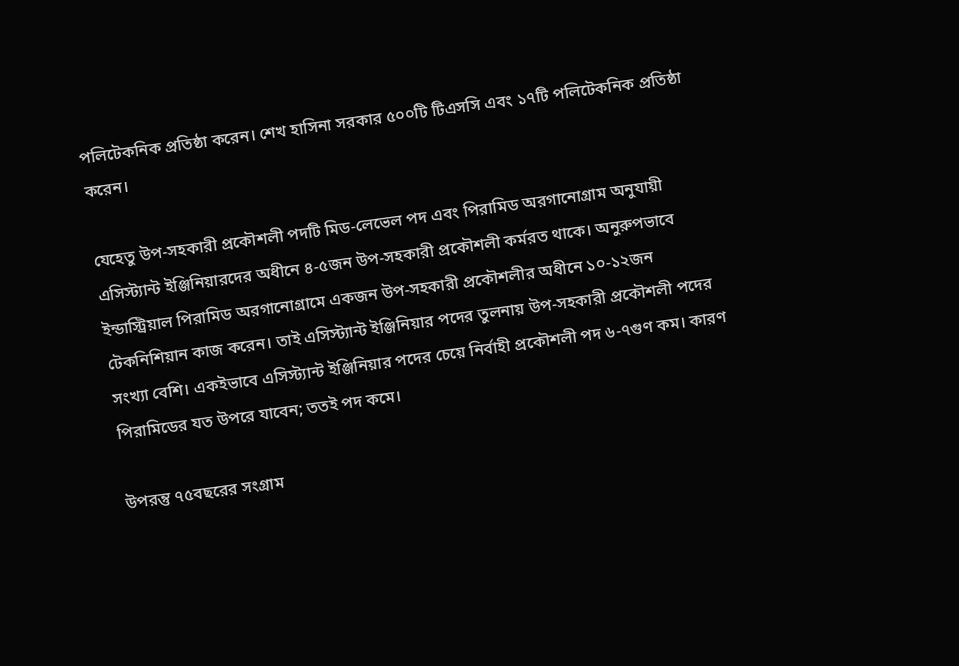পলিটেকনিক প্রতিষ্ঠা করেন। শেখ হাসিনা সরকার ৫০০টি টিএসসি এবং ১৭টি পলিটেকনিক প্রতিষ্ঠা করেন।

যেহেতু উপ-সহকারী প্রকৌশলী পদটি মিড-লেভেল পদ এবং পিরামিড অরগানোগ্রাম অনুযায়ী এসিস্ট্যান্ট ইঞ্জিনিয়ারদের অধীনে ৪-৫জন উপ-সহকারী প্রকৌশলী কর্মরত থাকে। অনুরুপভাবে ইন্ডাস্ট্রিয়াল পিরামিড অরগানোগ্রামে একজন উপ-সহকারী প্রকৌশলীর অধীনে ১০-১২জন টেকনিশিয়ান কাজ করেন। তাই এসিস্ট্যান্ট ইঞ্জিনিয়ার পদের তুলনায় উপ-সহকারী প্রকৌশলী পদের সংখ্যা বেশি। একইভাবে এসিস্ট্যান্ট ইঞ্জিনিয়ার পদের চেয়ে নির্বাহী প্রকৌশলী পদ ৬-৭গুণ কম। কারণ পিরামিডের যত উপরে যাবেন; ততই পদ কমে।

উপরন্তু ৭৫বছরের সংগ্রাম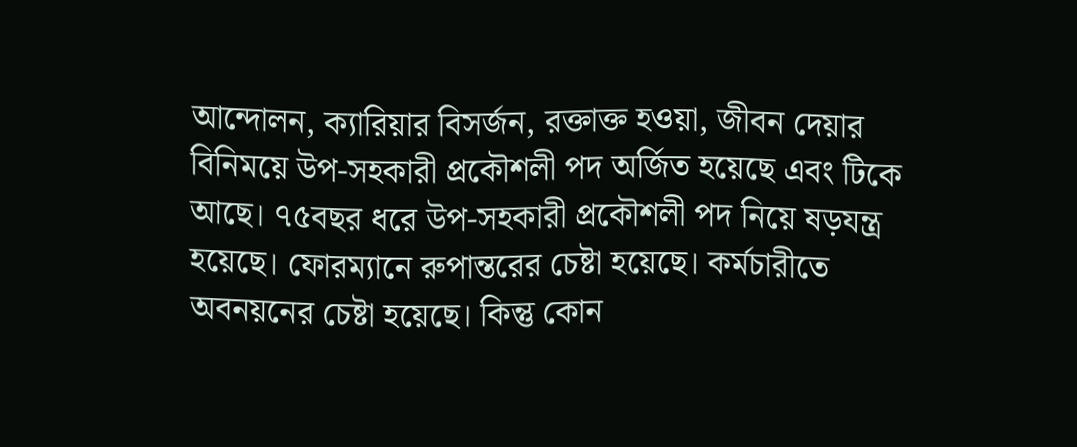আন্দোলন, ক্যারিয়ার বিসর্জন, রক্তাক্ত হওয়া, জীবন দেয়ার বিনিময়ে উপ-সহকারী প্রকৌশলী পদ অর্জিত হয়েছে এবং টিকে আছে। ৭৫বছর ধরে উপ-সহকারী প্রকৌশলী পদ নিয়ে ষড়যন্ত্র হয়েছে। ফোরম্যানে রুপান্তরের চেষ্টা হয়েছে। কর্মচারীতে অবনয়নের চেষ্টা হয়েছে। কিন্তু কোন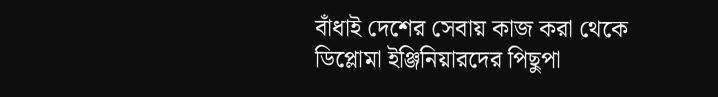বাঁধাই দেশের সেবায় কাজ করা থেকে ডিপ্লোমা ইঞ্জিনিয়ারদের পিছুপা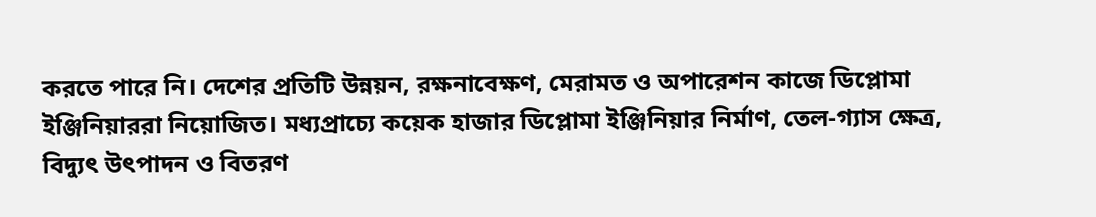করতে পারে নি। দেশের প্রতিটি উন্নয়ন, রক্ষনাবেক্ষণ, মেরামত ও অপারেশন কাজে ডিপ্লোমা ইঞ্জিনিয়াররা নিয়োজিত। মধ্যপ্রাচ্যে কয়েক হাজার ডিপ্লোমা ইঞ্জিনিয়ার নির্মাণ, তেল-গ্যাস ক্ষেত্র, বিদ্যুৎ উৎপাদন ও বিতরণ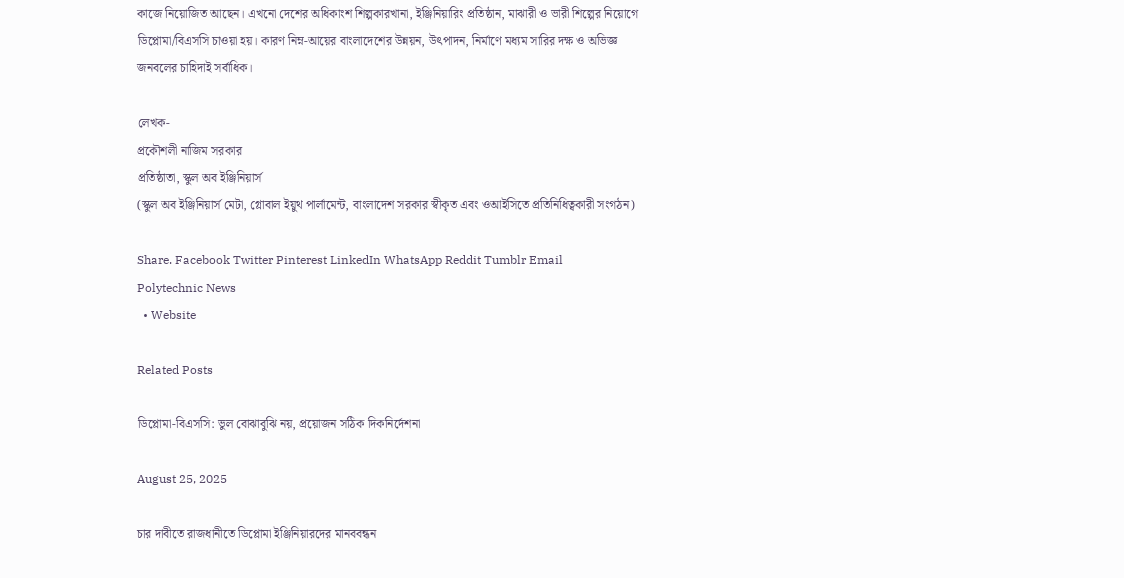কাজে নিয়োজিত আছেন। এখনো দেশের অধিকাংশ শিল্পকারখানা, ইঞ্জিনিয়ারিং প্রতিষ্ঠান, মাঝারী ও ভারী শিল্পের নিয়োগে ডিপ্লোমা/বিএসসি চাওয়া হয়। কারণ নিম্ন-আয়ের বাংলাদেশের উন্নয়ন, উৎপাদন, নির্মাণে মধ্যম সারির দক্ষ ও অভিজ্ঞ জনবলের চাহিদাই সর্বাধিক।

লেখক-
প্রকৌশলী নাজিম সরকার
প্রতিষ্ঠাতা, স্কুল অব ইঞ্জিনিয়ার্স
(স্কুল অব ইঞ্জিনিয়ার্স মেটা, গ্লোবাল ইয়ুথ পার্লামেন্ট, বাংলাদেশ সরকার স্বীকৃত এবং ওআইসিতে প্রতিনিধিত্বকারী সংগঠন)

Share. Facebook Twitter Pinterest LinkedIn WhatsApp Reddit Tumblr Email
Polytechnic News
  • Website

Related Posts

ডিপ্লোমা-বিএসসি: ভুল বোঝাবুঝি নয়, প্রয়োজন সঠিক দিকনির্দেশনা

August 25, 2025

চার দাবীতে রাজধানীতে ডিপ্লোমা ইঞ্জিনিয়ারদের মানববন্ধন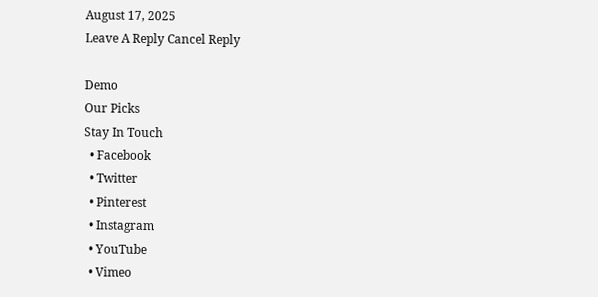August 17, 2025
Leave A Reply Cancel Reply

Demo
Our Picks
Stay In Touch
  • Facebook
  • Twitter
  • Pinterest
  • Instagram
  • YouTube
  • Vimeo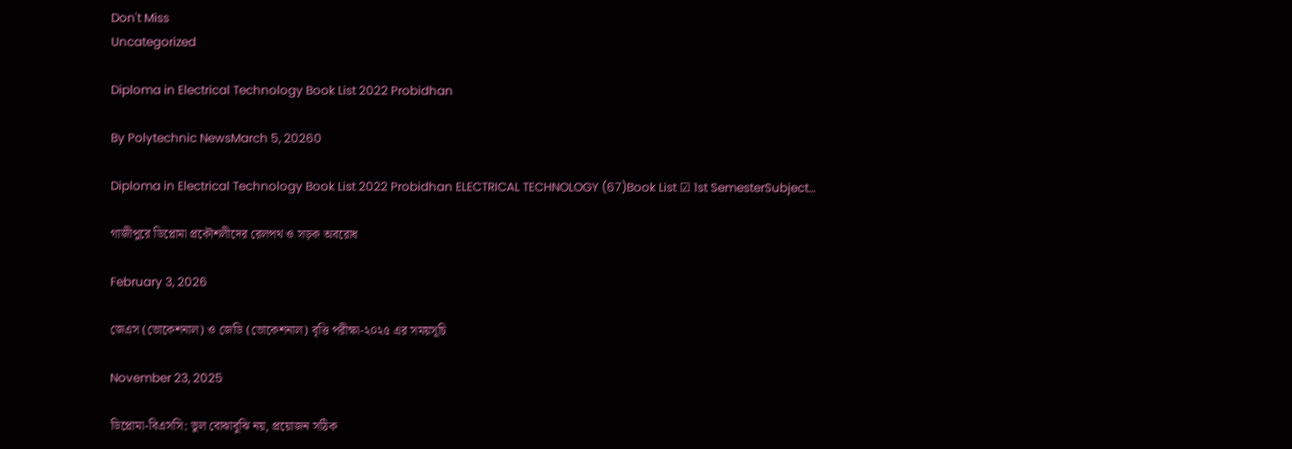Don't Miss
Uncategorized

Diploma in Electrical Technology Book List 2022 Probidhan

By Polytechnic NewsMarch 5, 20260

Diploma in Electrical Technology Book List 2022 Probidhan ELECTRICAL TECHNOLOGY (67)Book List ☑ 1st SemesterSubject…

গাজীপুরে ডিপ্লোমা প্রকৌশলীদের রেলপথ ও সড়ক অবরোধ

February 3, 2026

জেএস (ভোকেশনাল) ও জেডি (ভোকেশনাল) বৃত্তি পরীক্ষা-২০২৫ এর সময়সূচি

November 23, 2025

ডিপ্লোমা-বিএসসি: ভুল বোঝাবুঝি নয়, প্রয়োজন সঠিক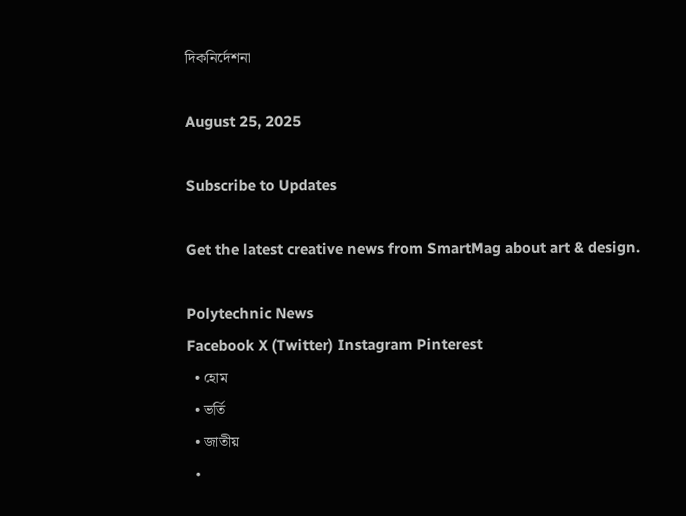দিকনির্দেশনা

August 25, 2025

Subscribe to Updates

Get the latest creative news from SmartMag about art & design.

Polytechnic News
Facebook X (Twitter) Instagram Pinterest
  • হোম
  • ভর্তি
  • জাতীয়
  •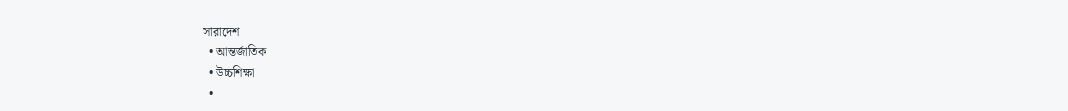সারাদেশ
  • আন্তর্জাতিক
  • উচ্চশিক্ষা
  •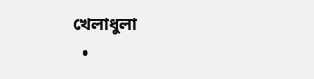খেলাধুলা
  •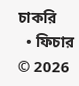চাকরি
  • ফিচার
© 2026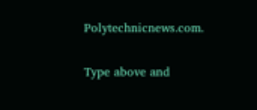Polytechnicnews.com.

Type above and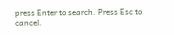press Enter to search. Press Esc to cancel.